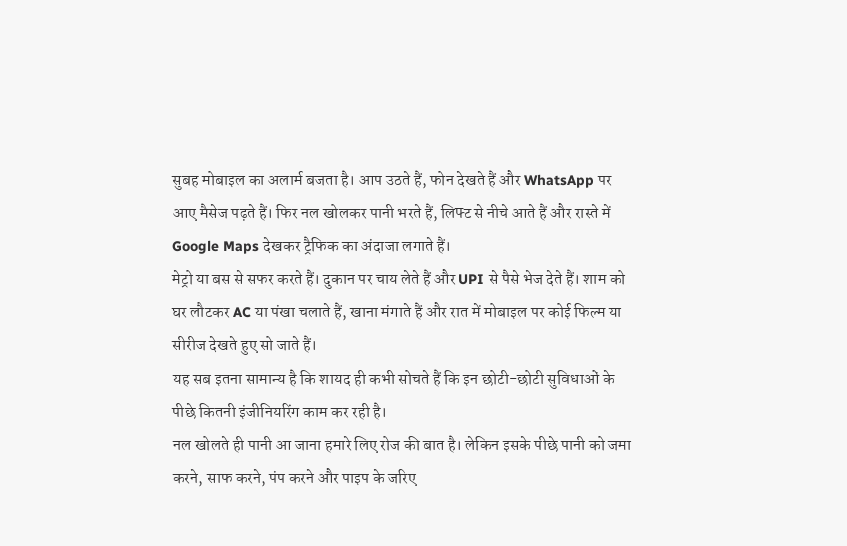सुबह मोबाइल का अलार्म बजता है। आप उठते हैं, फोन देखते हैं और WhatsApp पर आए मैसेज पढ़ते हैं। फिर नल खोलकर पानी भरते हैं, लिफ्ट से नीचे आते हैं और रास्ते में Google Maps देखकर ट्रैफिक का अंदाजा लगाते हैं।
मेट्रो या बस से सफर करते हैं। दुकान पर चाय लेते हैं और UPI से पैसे भेज देते हैं। शाम को घर लौटकर AC या पंखा चलाते हैं, खाना मंगाते हैं और रात में मोबाइल पर कोई फिल्म या सीरीज देखते हुए सो जाते हैं।
यह सब इतना सामान्य है कि शायद ही कभी सोचते हैं कि इन छोटी-छोटी सुविधाओं के पीछे कितनी इंजीनियरिंग काम कर रही है।
नल खोलते ही पानी आ जाना हमारे लिए रोज की बात है। लेकिन इसके पीछे पानी को जमा करने, साफ करने, पंप करने और पाइप के जरिए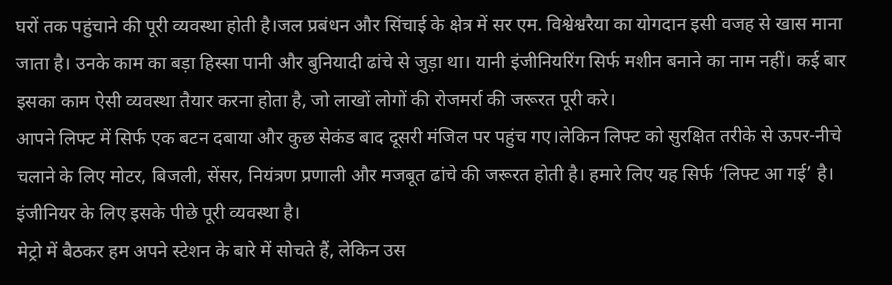घरों तक पहुंचाने की पूरी व्यवस्था होती है।जल प्रबंधन और सिंचाई के क्षेत्र में सर एम. विश्वेश्वरैया का योगदान इसी वजह से खास माना जाता है। उनके काम का बड़ा हिस्सा पानी और बुनियादी ढांचे से जुड़ा था। यानी इंजीनियरिंग सिर्फ मशीन बनाने का नाम नहीं। कई बार इसका काम ऐसी व्यवस्था तैयार करना होता है, जो लाखों लोगों की रोजमर्रा की जरूरत पूरी करे।
आपने लिफ्ट में सिर्फ एक बटन दबाया और कुछ सेकंड बाद दूसरी मंजिल पर पहुंच गए।लेकिन लिफ्ट को सुरक्षित तरीके से ऊपर-नीचे चलाने के लिए मोटर, बिजली, सेंसर, नियंत्रण प्रणाली और मजबूत ढांचे की जरूरत होती है। हमारे लिए यह सिर्फ ‘लिफ्ट आ गई’ है। इंजीनियर के लिए इसके पीछे पूरी व्यवस्था है।
मेट्रो में बैठकर हम अपने स्टेशन के बारे में सोचते हैं, लेकिन उस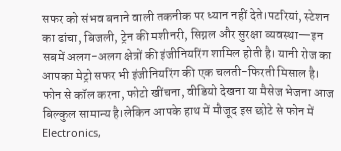सफर को संभव बनाने वाली तकनीक पर ध्यान नहीं देते।पटरियां, स्टेशन का ढांचा, बिजली, ट्रेन की मशीनरी, सिग्नल और सुरक्षा व्यवस्था—इन सबमें अलग-अलग क्षेत्रों की इंजीनियरिंग शामिल होती है। यानी रोज का आपका मेट्रो सफर भी इंजीनियरिंग की एक चलती-फिरती मिसाल है।
फोन से कॉल करना, फोटो खींचना, वीडियो देखना या मैसेज भेजना आज बिल्कुल सामान्य है।लेकिन आपके हाथ में मौजूद इस छोटे से फोन में Electronics,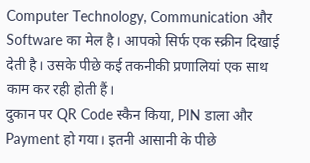Computer Technology, Communication और Software का मेल है। आपको सिर्फ एक स्क्रीन दिखाई देती है। उसके पीछे कई तकनीकी प्रणालियां एक साथ काम कर रही होती हैं।
दुकान पर QR Code स्कैन किया, PIN डाला और Payment हो गया। इतनी आसानी के पीछे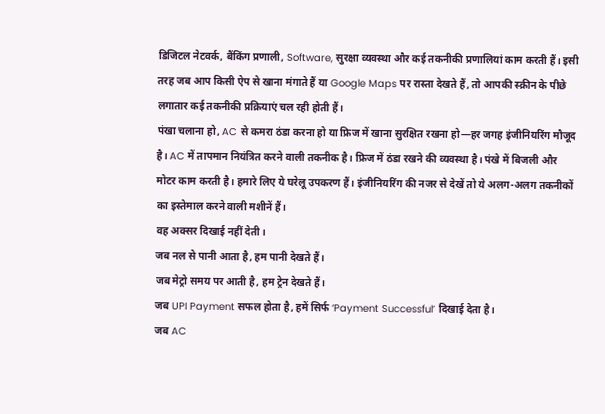डिजिटल नेटवर्क, बैंकिंग प्रणाली, Software, सुरक्षा व्यवस्था और कई तकनीकी प्रणालियां काम करती हैं। इसी तरह जब आप किसी ऐप से खाना मंगाते हैं या Google Maps पर रास्ता देखते हैं, तो आपकी स्क्रीन के पीछे लगातार कई तकनीकी प्रक्रियाएं चल रही होती हैं।
पंखा चलाना हो, AC से कमरा ठंडा करना हो या फ्रिज में खाना सुरक्षित रखना हो—हर जगह इंजीनियरिंग मौजूद है। AC में तापमान नियंत्रित करने वाली तकनीक है। फ्रिज में ठंडा रखने की व्यवस्था है। पंखे में बिजली और मोटर काम करती है। हमारे लिए ये घरेलू उपकरण हैं। इंजीनियरिंग की नजर से देखें तो ये अलग-अलग तकनीकों का इस्तेमाल करने वाली मशीनें हैं।
वह अक्सर दिखाई नहीं देती।
जब नल से पानी आता है, हम पानी देखते हैं।
जब मेट्रो समय पर आती है, हम ट्रेन देखते हैं।
जब UPI Payment सफल होता है, हमें सिर्फ ‘Payment Successful’ दिखाई देता है।
जब AC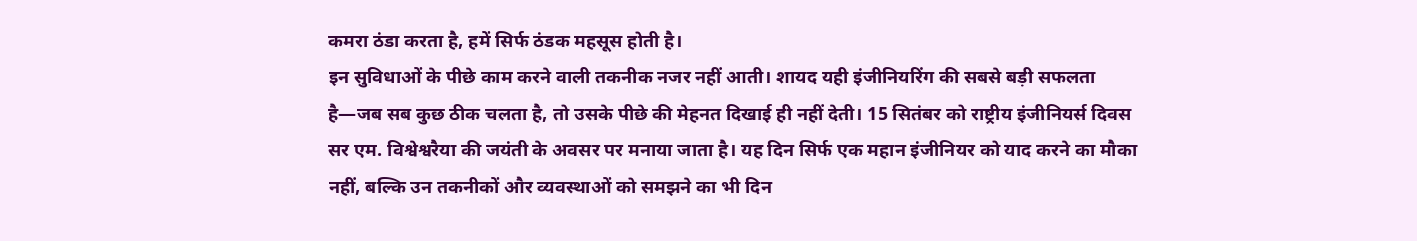कमरा ठंडा करता है, हमें सिर्फ ठंडक महसूस होती है।
इन सुविधाओं के पीछे काम करने वाली तकनीक नजर नहीं आती। शायद यही इंजीनियरिंग की सबसे बड़ी सफलता है—जब सब कुछ ठीक चलता है, तो उसके पीछे की मेहनत दिखाई ही नहीं देती। 15 सितंबर को राष्ट्रीय इंजीनियर्स दिवस सर एम. विश्वेश्वरैया की जयंती के अवसर पर मनाया जाता है। यह दिन सिर्फ एक महान इंजीनियर को याद करने का मौका नहीं, बल्कि उन तकनीकों और व्यवस्थाओं को समझने का भी दिन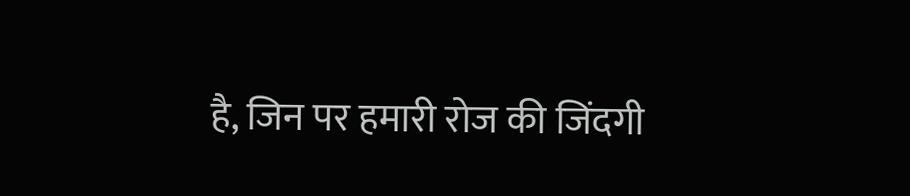है, जिन पर हमारी रोज की जिंदगी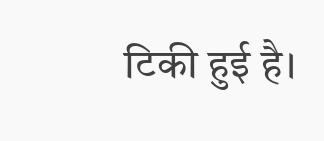टिकी हुई है।